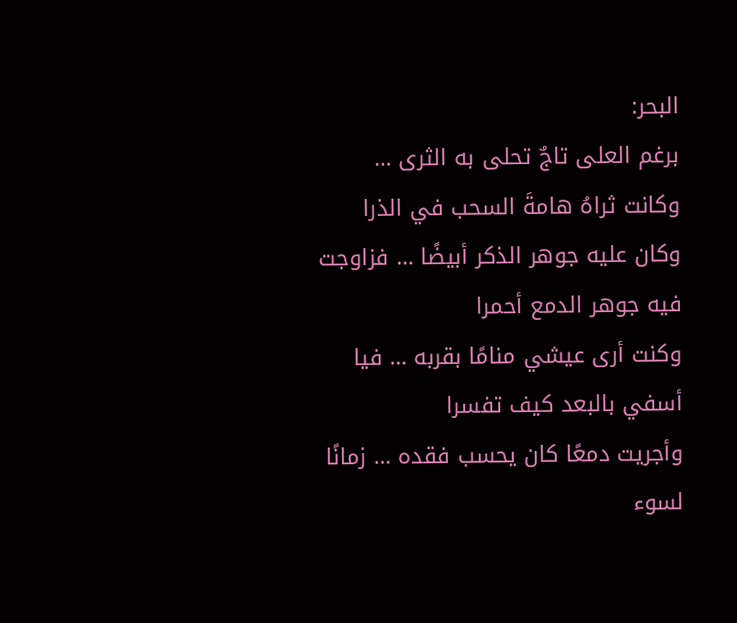البحر:
برغم العلى تاجٌ تحلى به الثرى … وكانت ثراهُ هامةَ السحب في الذرا
وكان عليه جوهر الذكر أبيضًا … فزاوجت فيه جوهر الدمع أحمرا
وكنت أرى عيشي منامًا بقربه … فيا أسفي بالبعد كيف تفسرا
وأجريت دمعًا كان يحسب فقده … زمانًا لسوء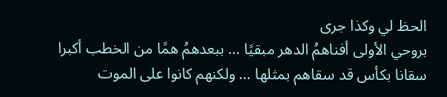الحظ لي وكذا جرى
بروحي الأولى أفناهمُ الدهر مبقيًا … ببعدهمُ همًا من الخطب أكبرا
سقانا بكأس قد سقاهم بمثلها … ولكنهم كانوا على الموت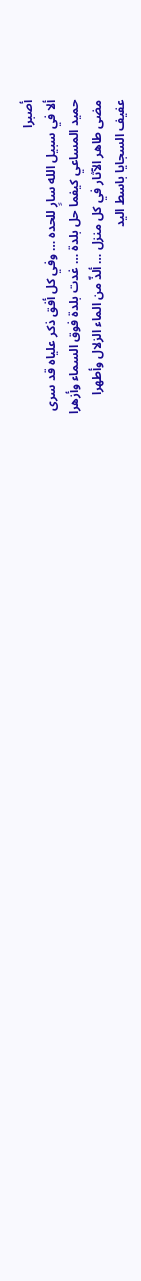أصبرا
ألا في سبيل الله سارٍ للحده … وفي كل أفق ذكر علياه قد سرى
حميد المساعي كيفما حل بلدة … غدت بلدة فوق السماء وأزهرا
مضى طاهر الآثار في كل منزل … ألذّ من الماء الزلال وأطهرا
عفيف السجايا باسط اليد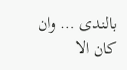بالندى … وان كان الا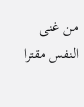من غنى النفس مقترا